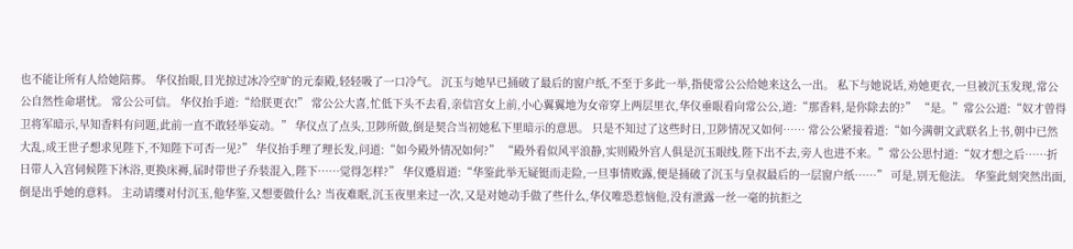也不能让所有人给她陪葬。 华仪抬眼,目光掠过冰冷空旷的元泰殿,轻轻吸了一口冷气。 沉玉与她早已捅破了最后的窗户纸,不至于多此一举,指使常公公给她来这么一出。 私下与她说话,劝她更衣,一旦被沉玉发现,常公公自然性命堪忧。 常公公可信。 华仪抬手道:“给朕更衣!” 常公公大喜,忙低下头不去看,亲信宫女上前,小心翼翼地为女帝穿上两层里衣,华仪垂眼看向常公公,道:“那香料,是你除去的?” “是。”常公公道:“奴才曾得卫将军暗示,早知香料有问题,此前一直不敢轻举妄动。” 华仪点了点头,卫陟所做,倒是契合当初她私下里暗示的意思。 只是不知过了这些时日,卫陟情况又如何…… 常公公紧接着道:“如今满朝文武联名上书,朝中已然大乱,成王世子想求见陛下,不知陛下可否一见?” 华仪抬手理了理长发,问道:“如今殿外情况如何?” “殿外看似风平浪静,实则殿外宫人俱是沉玉眼线,陛下出不去,旁人也进不来。”常公公思忖道:“奴才想之后……折日带人入宫伺候陛下沐浴,更换床褥,届时带世子乔装混入,陛下……觉得怎样?” 华仪蹙眉道:“华鉴此举无疑铤而走险,一旦事情败露,便是捅破了沉玉与皇叔最后的一层窗户纸……” 可是,别无他法。 华鉴此刻突然出面,倒是出乎她的意料。 主动请缨对付沉玉,他华鉴,又想要做什么? 当夜难眠,沉玉夜里来过一次,又是对她动手做了些什么,华仪唯恐惹恼他,没有泄露一丝一毫的抗拒之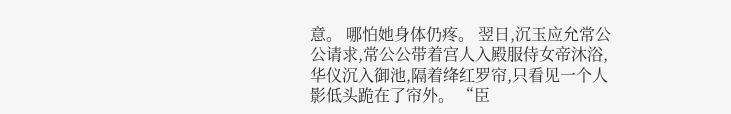意。 哪怕她身体仍疼。 翌日,沉玉应允常公公请求,常公公带着宫人入殿服侍女帝沐浴,华仪沉入御池,隔着绛红罗帘,只看见一个人影低头跪在了帘外。 “臣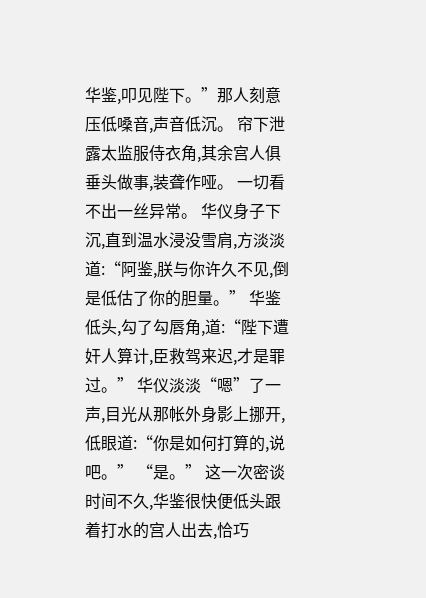华鉴,叩见陛下。”那人刻意压低嗓音,声音低沉。 帘下泄露太监服侍衣角,其余宫人俱垂头做事,装聋作哑。 一切看不出一丝异常。 华仪身子下沉,直到温水浸没雪肩,方淡淡道:“阿鉴,朕与你许久不见,倒是低估了你的胆量。” 华鉴低头,勾了勾唇角,道:“陛下遭奸人算计,臣救驾来迟,才是罪过。” 华仪淡淡“嗯”了一声,目光从那帐外身影上挪开,低眼道:“你是如何打算的,说吧。” “是。” 这一次密谈时间不久,华鉴很快便低头跟着打水的宫人出去,恰巧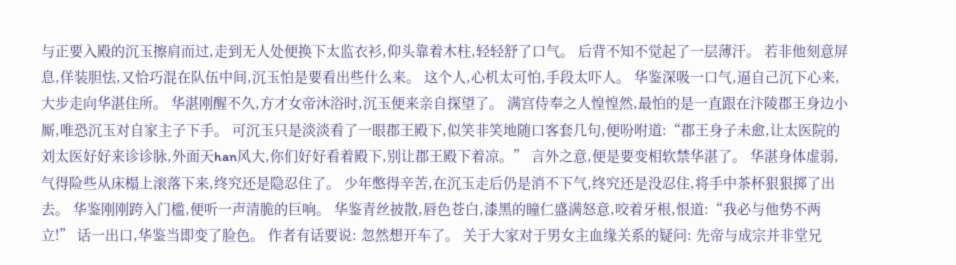与正要入殿的沉玉擦肩而过,走到无人处便换下太监衣衫,仰头靠着木柱,轻轻舒了口气。 后背不知不觉起了一层薄汗。 若非他刻意屏息,佯装胆怯,又恰巧混在队伍中间,沉玉怕是要看出些什么来。 这个人,心机太可怕,手段太吓人。 华鉴深吸一口气,逼自己沉下心来,大步走向华湛住所。 华湛刚醒不久,方才女帝沐浴时,沉玉便来亲自探望了。 满宫侍奉之人惶惶然,最怕的是一直跟在汴陵郡王身边小厮,唯恐沉玉对自家主子下手。 可沉玉只是淡淡看了一眼郡王殿下,似笑非笑地随口客套几句,便吩咐道:“郡王身子未愈,让太医院的刘太医好好来诊诊脉,外面天han风大,你们好好看着殿下,别让郡王殿下着凉。” 言外之意,便是要变相软禁华湛了。 华湛身体虚弱,气得险些从床榻上滚落下来,终究还是隐忍住了。 少年憋得辛苦,在沉玉走后仍是消不下气,终究还是没忍住,将手中茶杯狠狠掷了出去。 华鉴刚刚跨入门槛,便听一声清脆的巨响。 华鉴青丝披散,唇色苍白,漆黑的瞳仁盛满怒意,咬着牙根,恨道:“我必与他势不两立!” 话一出口,华鉴当即变了脸色。 作者有话要说: 忽然想开车了。 关于大家对于男女主血缘关系的疑问: 先帝与成宗并非堂兄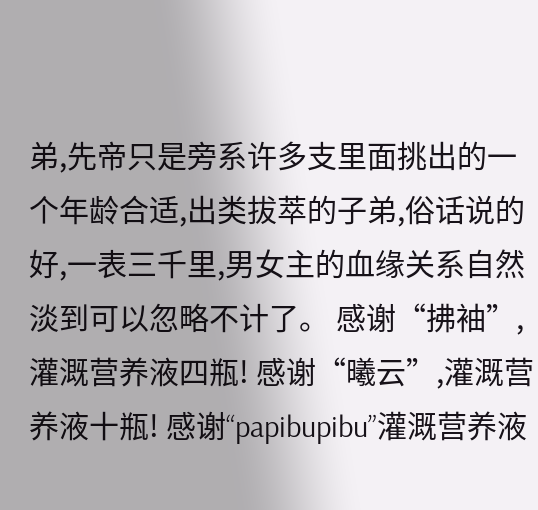弟,先帝只是旁系许多支里面挑出的一个年龄合适,出类拔萃的子弟,俗话说的好,一表三千里,男女主的血缘关系自然淡到可以忽略不计了。 感谢“拂袖”,灌溉营养液四瓶! 感谢“曦云”,灌溉营养液十瓶! 感谢“papibupibu”灌溉营养液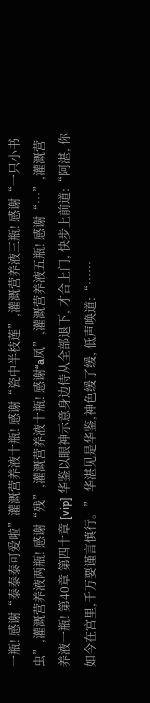一瓶! 感谢“泰泰泰可爱啦”灌溉营养液十瓶! 感谢“瓷中半枝莲”,灌溉营养液三瓶! 感谢“一只小书虫”,灌溉营养液两瓶! 感谢“残”,灌溉营养液十瓶! 感谢“a凤”,灌溉营养液五瓶! 感谢“…”,灌溉营养液一瓶! 第40章 第四十章 [vip] 华鉴以眼神示意身边侍从全部退下, 才合上门, 快步上前道:“阿湛, 你如今在宫里,千万要谨言慎行。” 华湛见是华鉴,神色缓了缓, 低声唤道:“……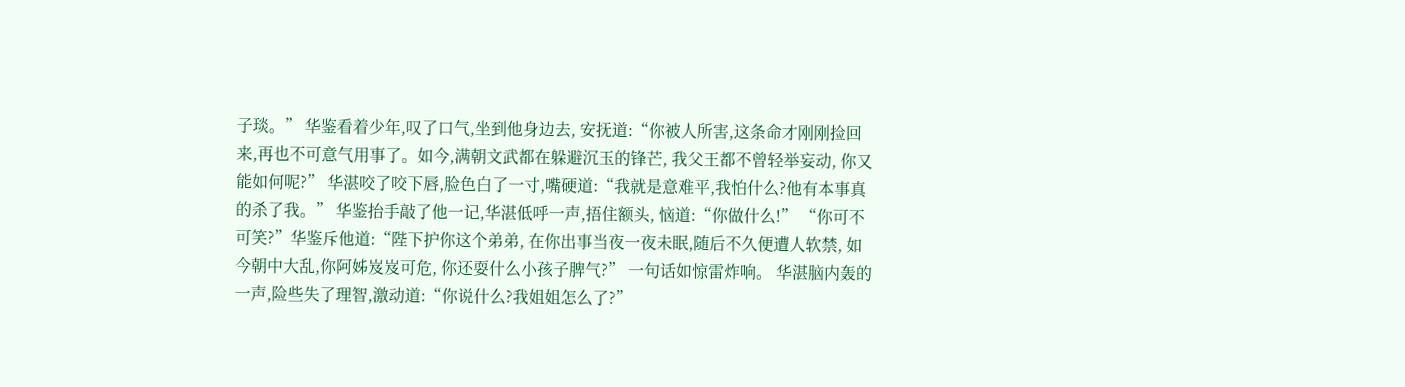子琰。” 华鉴看着少年,叹了口气,坐到他身边去, 安抚道:“你被人所害,这条命才刚刚捡回来,再也不可意气用事了。如今,满朝文武都在躲避沉玉的锋芒, 我父王都不曾轻举妄动, 你又能如何呢?” 华湛咬了咬下唇,脸色白了一寸,嘴硬道:“我就是意难平,我怕什么?他有本事真的杀了我。” 华鉴抬手敲了他一记,华湛低呼一声,捂住额头, 恼道:“你做什么!” “你可不可笑?”华鉴斥他道:“陛下护你这个弟弟, 在你出事当夜一夜未眠,随后不久便遭人软禁, 如今朝中大乱,你阿姊岌岌可危, 你还耍什么小孩子脾气?” 一句话如惊雷炸响。 华湛脑内轰的一声,险些失了理智,激动道:“你说什么?我姐姐怎么了?”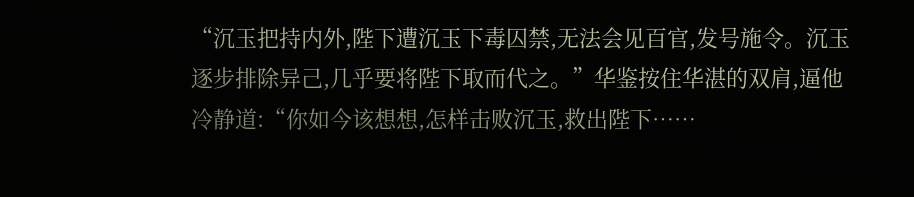“沉玉把持内外,陛下遭沉玉下毒囚禁,无法会见百官,发号施令。沉玉逐步排除异己,几乎要将陛下取而代之。”华鉴按住华湛的双肩,逼他冷静道:“你如今该想想,怎样击败沉玉,救出陛下……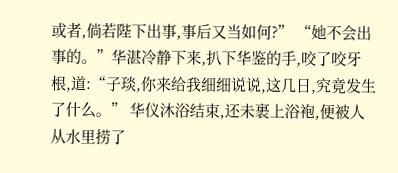或者,倘若陛下出事,事后又当如何?” “她不会出事的。”华湛冷静下来,扒下华鉴的手,咬了咬牙根,道:“子琰,你来给我细细说说,这几日,究竟发生了什么。” 华仪沐浴结束,还未裹上浴袍,便被人从水里捞了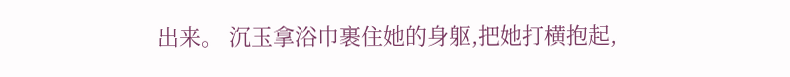出来。 沉玉拿浴巾裹住她的身躯,把她打横抱起,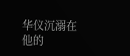华仪沉溺在他的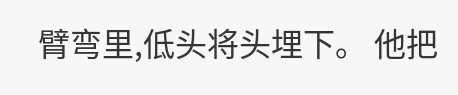臂弯里,低头将头埋下。 他把